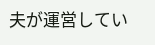夫が運営してい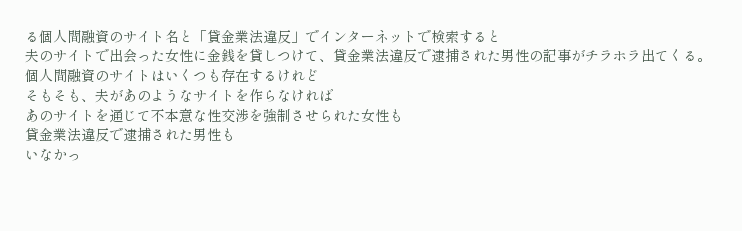る個人間融資のサイト名と「貸金業法違反」でインターネットで検索すると
夫のサイトで出会った女性に金銭を貸しつけて、貸金業法違反で逮捕された男性の記事がチラホラ出てくる。
個人間融資のサイトはいくつも存在するけれど
そもそも、夫があのようなサイトを作らなければ
あのサイトを通じて不本意な性交渉を強制させられた女性も
貸金業法違反で逮捕された男性も
いなかっ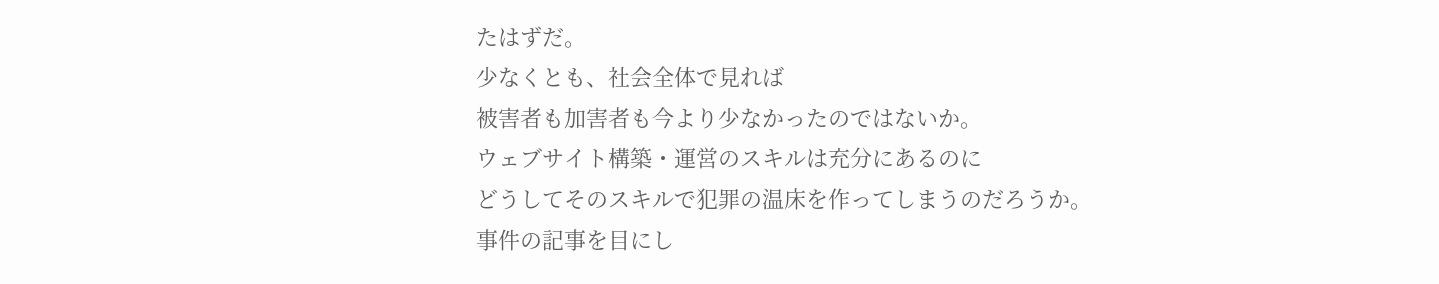たはずだ。
少なくとも、社会全体で見れば
被害者も加害者も今より少なかったのではないか。
ウェブサイト構築・運営のスキルは充分にあるのに
どうしてそのスキルで犯罪の温床を作ってしまうのだろうか。
事件の記事を目にし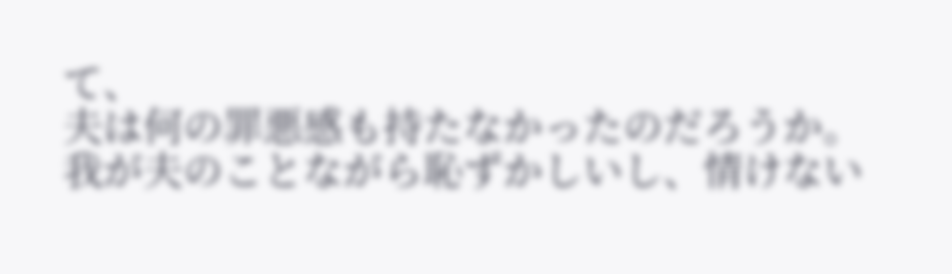て、
夫は何の罪悪感も持たなかったのだろうか。
我が夫のことながら恥ずかしいし、情けない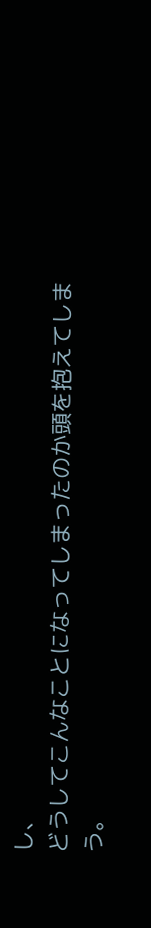し、
どうしてこんなことになってしまったのか頭を抱えてしまう。